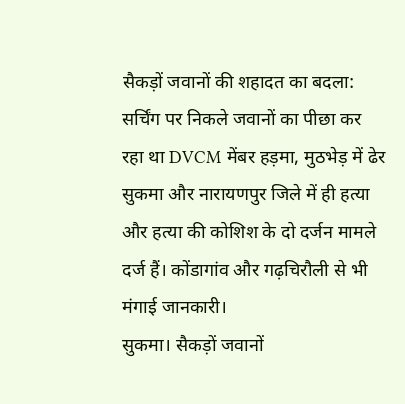सैकड़ों जवानों की शहादत का बदला: सर्चिंग पर निकले जवानों का पीछा कर रहा था DVCM मेंबर हड़मा, मुठभेड़ में ढेर
सुकमा और नारायणपुर जिले में ही हत्या और हत्या की कोशिश के दो दर्जन मामले दर्ज हैं। कोंडागांव और गढ़चिरौली से भी मंगाई जानकारी।
सुकमा। सैकड़ों जवानों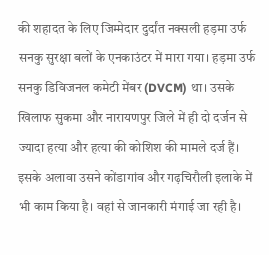की शहादत के लिए जिम्मेदार दुर्दांत नक्सली हड़मा उर्फ सनकु सुरक्षा बलों के एनकाउंटर में मारा गया। हड़मा उर्फ सनकु डिविजनल कमेटी मेंबर (DVCM) था। उसके खिलाफ सुकमा और नारायणपुर जिले में ही दो दर्जन से ज्यादा हत्या और हत्या की कोशिश की मामले दर्ज हैं। इसके अलावा उसने कोंडागांव और गढ़चिरौली इलाके में भी काम किया है। वहां से जानकारी मंगाई जा रही है।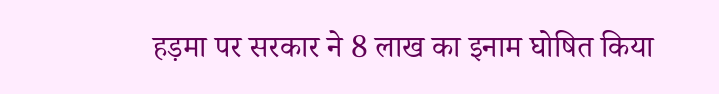हड़मा पर सरकार ने 8 लाख का इनाम घोषित किया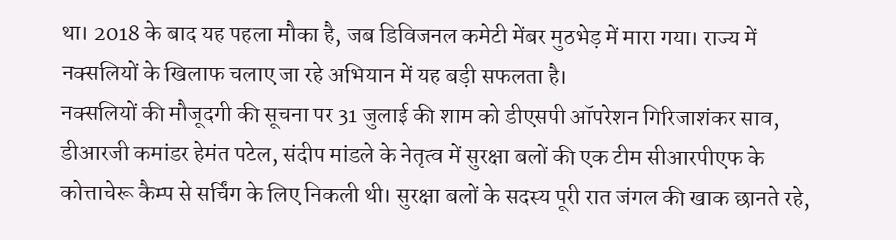था। 2018 के बाद यह पहला मौका है, जब डिविजनल कमेटी मेंबर मुठभेड़ में मारा गया। राज्य में नक्सलियों के खिलाफ चलाए जा रहे अभियान में यह बड़ी सफलता है।
नक्सलियों की मौजूदगी की सूचना पर 31 जुलाई की शाम को डीएसपी ऑपरेशन गिरिजाशंकर साव, डीआरजी कमांडर हेमंत पटेल, संदीप मांडले के नेतृत्व में सुरक्षा बलों की एक टीम सीआरपीएफ के कोत्ताचेरू कैम्प से सर्चिंग के लिए निकली थी। सुरक्षा बलों के सदस्य पूरी रात जंगल की खाक छानते रहे,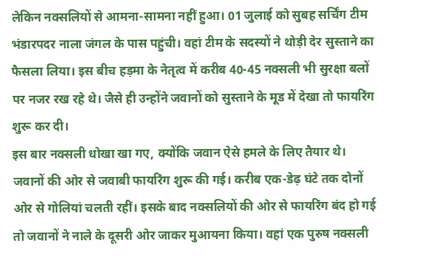लेकिन नक्सलियों से आमना-सामना नहीं हुआ। 01 जुलाई को सुबह सर्चिंग टीम भंडारपदर नाला जंगल के पास पहुंची। वहां टीम के सदस्यों ने थोड़ी देर सुस्ताने का फैसला लिया। इस बीच हड़मा के नेतृत्व में करीब 40-45 नक्सली भी सुरक्षा बलों पर नजर रख रहे थे। जैसे ही उन्होंने जवानों को सुस्ताने के मूड में देखा तो फायरिंग शुरू कर दी।
इस बार नक्सली धोखा खा गए, क्योंकि जवान ऐसे हमले के लिए तैयार थे। जवानों की ओर से जवाबी फायरिंग शुरू की गई। करीब एक-डेढ़ घंटे तक दोनों ओर से गोलियां चलती रहीं। इसके बाद नक्सलियों की ओर से फायरिंग बंद हो गई तो जवानों ने नाले के दूसरी ओर जाकर मुआयना किया। वहां एक पुरुष नक्सली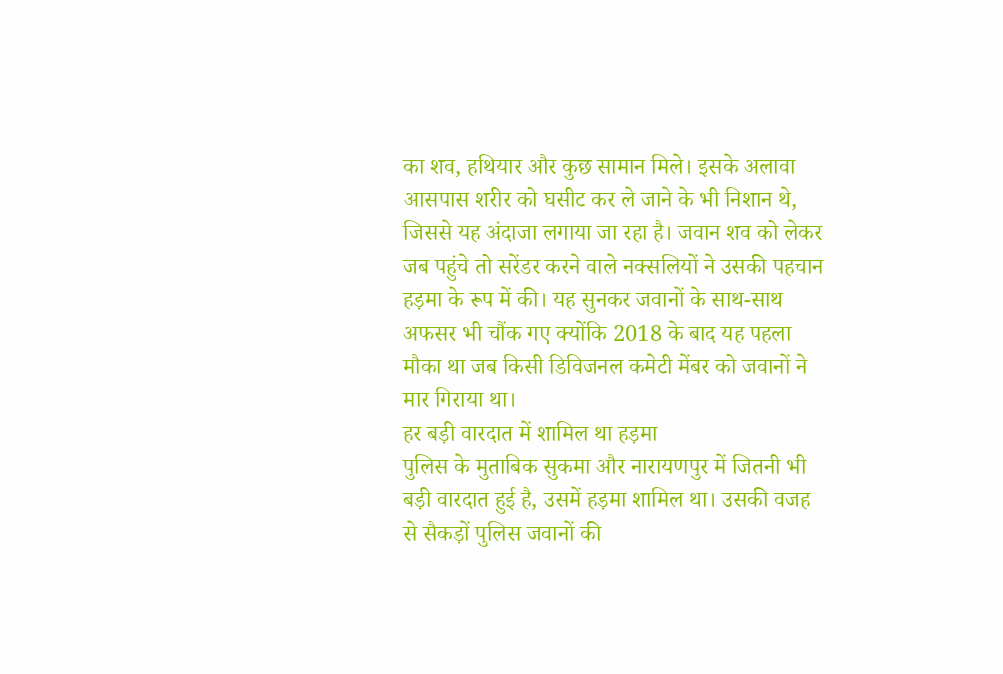का शव, हथियार और कुछ सामान मिले। इसके अलावा आसपास शरीर को घसीट कर ले जाने के भी निशान थे, जिससे यह अंदाजा लगाया जा रहा है। जवान शव को लेकर जब पहुंचे तो सरेंडर करने वाले नक्सलियों ने उसकी पहचान हड़मा के रूप में की। यह सुनकर जवानों के साथ-साथ अफसर भी चौंक गए क्योंकि 2018 के बाद यह पहला मौका था जब किसी डिविजनल कमेटी मेंबर को जवानों ने मार गिराया था।
हर बड़ी वारदात में शामिल था हड़मा
पुलिस के मुताबिक सुकमा और नारायणपुर में जितनी भी बड़ी वारदात हुई है, उसमें हड़मा शामिल था। उसकी वजह से सैकड़ों पुलिस जवानों की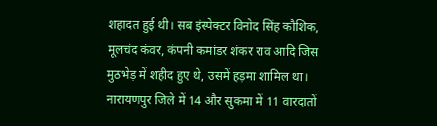शहादत हुई थी। सब इंस्पेक्टर विनोद सिंह कौशिक, मूलचंद कंवर, कंपनी कमांडर शंकर राव आदि जिस मुठभेड़ में शहीद हुए थे, उसमें हड़मा शामिल था। नारायणपुर जिले में 14 और सुकमा में 11 वारदातों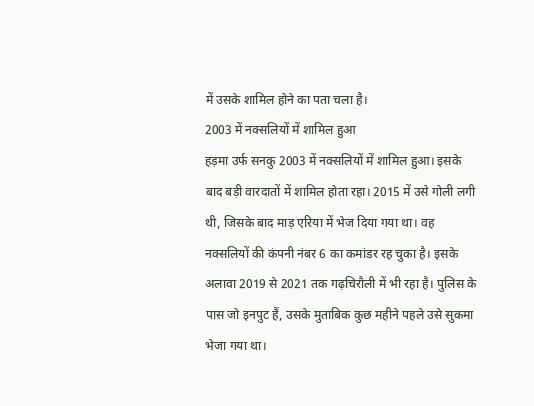में उसके शामिल होने का पता चला है।
2003 में नक्सलियों में शामिल हुआ
हड़मा उर्फ सनकु 2003 में नक्सलियों में शामिल हुआ। इसके बाद बड़ी वारदातों में शामिल होता रहा। 2015 में उसे गोली लगी थी, जिसके बाद माड़ एरिया में भेज दिया गया था। वह नक्सलियों की कंपनी नंबर 6 का कमांडर रह चुका है। इसके अलावा 2019 से 2021 तक गढ़चिरौली में भी रहा है। पुलिस के पास जो इनपुट हैं, उसके मुताबिक कुछ महीने पहले उसे सुकमा भेजा गया था।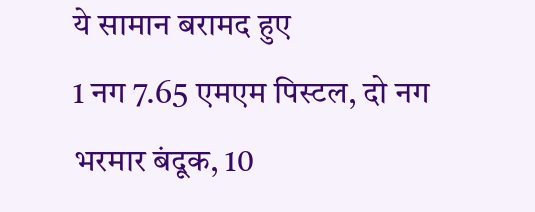ये सामान बरामद हुए
1 नग 7.65 एमएम पिस्टल, दो नग भरमार बंदूक, 10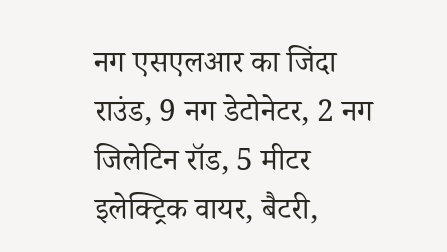नग एसएलआर का जिंदा राउंड, 9 नग डेटोनेटर, 2 नग जिलेटिन रॉड, 5 मीटर इलेक्ट्रिक वायर, बैटरी,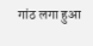गांठ लगा हुआ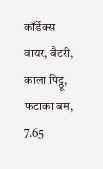कॉर्डेक्स वायर, बैटरी, काला पिट्ठू, फटाका बम, 7.65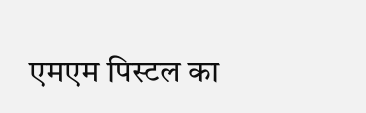एमएम पिस्टल का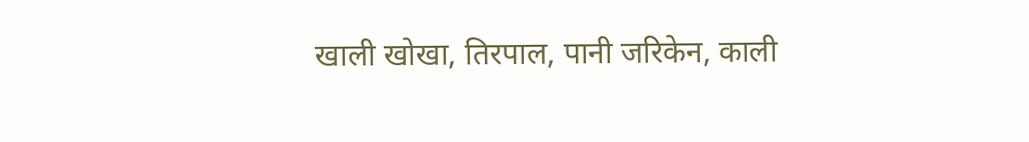खाली खोखा, तिरपाल, पानी जरिकेन, काली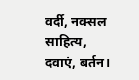वर्दी, नक्सल साहित्य, दवाएं, बर्तन।